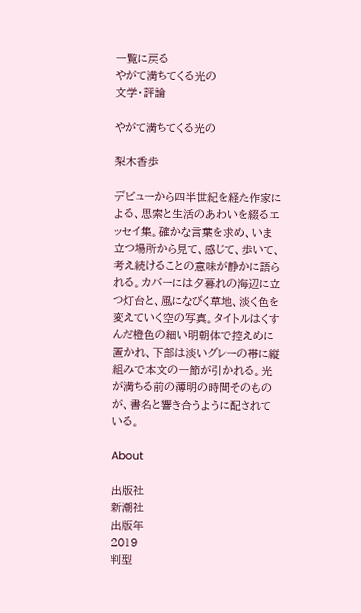一覧に戻る
やがて満ちてくる光の
文学・評論

やがて満ちてくる光の

梨木香歩

デビューから四半世紀を経た作家による、思索と生活のあわいを綴るエッセイ集。確かな言葉を求め、いま立つ場所から見て、感じて、歩いて、考え続けることの意味が静かに語られる。カバーには夕暮れの海辺に立つ灯台と、風になびく草地、淡く色を変えていく空の写真。タイトルはくすんだ橙色の細い明朝体で控えめに置かれ、下部は淡いグレーの帯に縦組みで本文の一節が引かれる。光が満ちる前の薄明の時間そのものが、書名と響き合うように配されている。

About

出版社
新潮社
出版年
2019
判型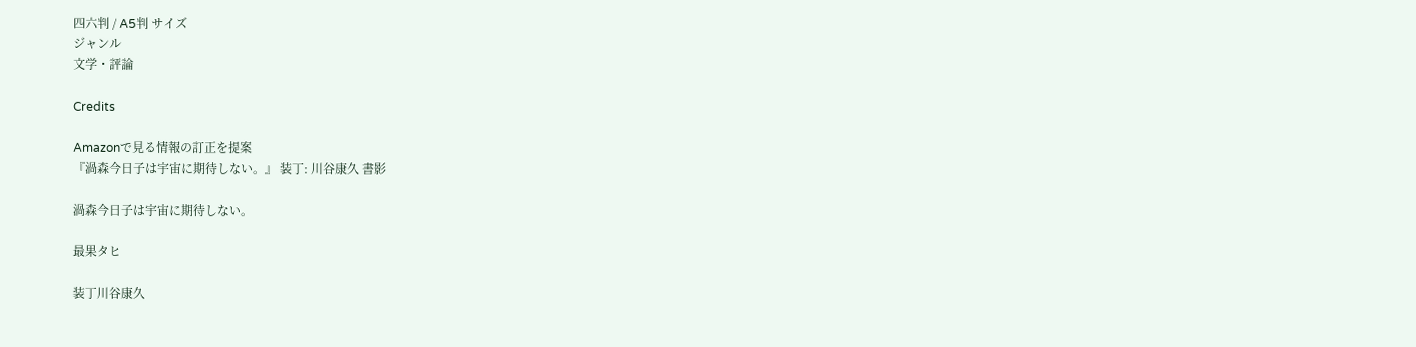四六判 / A5判 サイズ
ジャンル
文学・評論

Credits

Amazonで見る情報の訂正を提案
『渦森今日子は宇宙に期待しない。』 装丁: 川谷康久 書影

渦森今日子は宇宙に期待しない。

最果タヒ

装丁川谷康久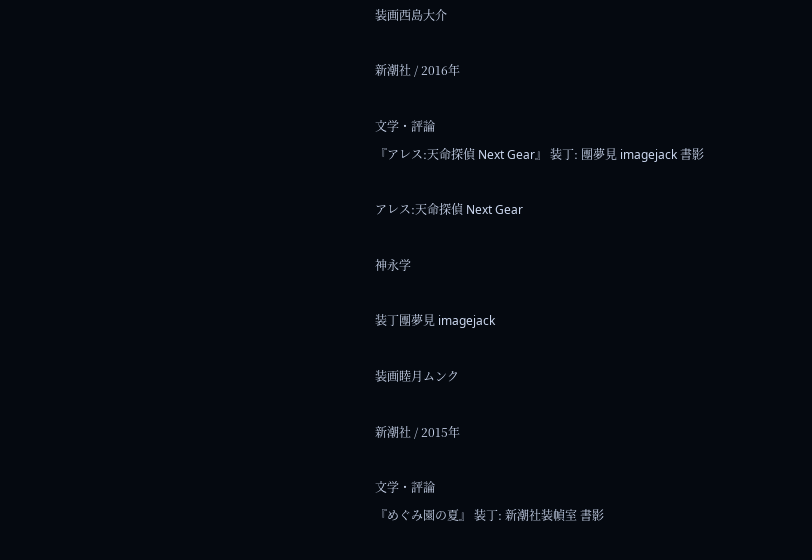装画西島大介

新潮社 / 2016年

文学・評論
『アレス:天命探偵 Next Gear』 装丁: 團夢見 imagejack 書影

アレス:天命探偵 Next Gear

神永学

装丁團夢見 imagejack

装画睦月ムンク

新潮社 / 2015年

文学・評論
『めぐみ園の夏』 装丁: 新潮社装幀室 書影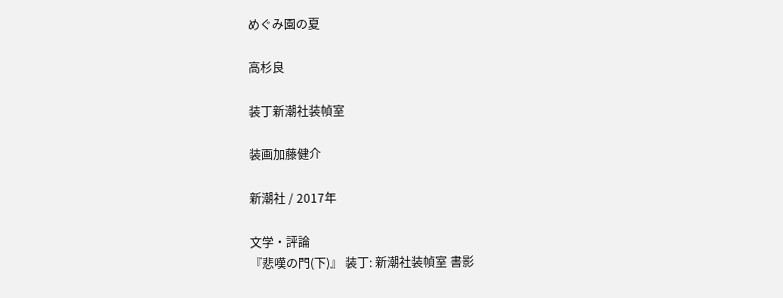めぐみ園の夏

高杉良

装丁新潮社装幀室

装画加藤健介

新潮社 / 2017年

文学・評論
『悲嘆の門(下)』 装丁: 新潮社装幀室 書影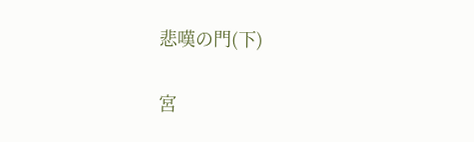悲嘆の門(下)

宮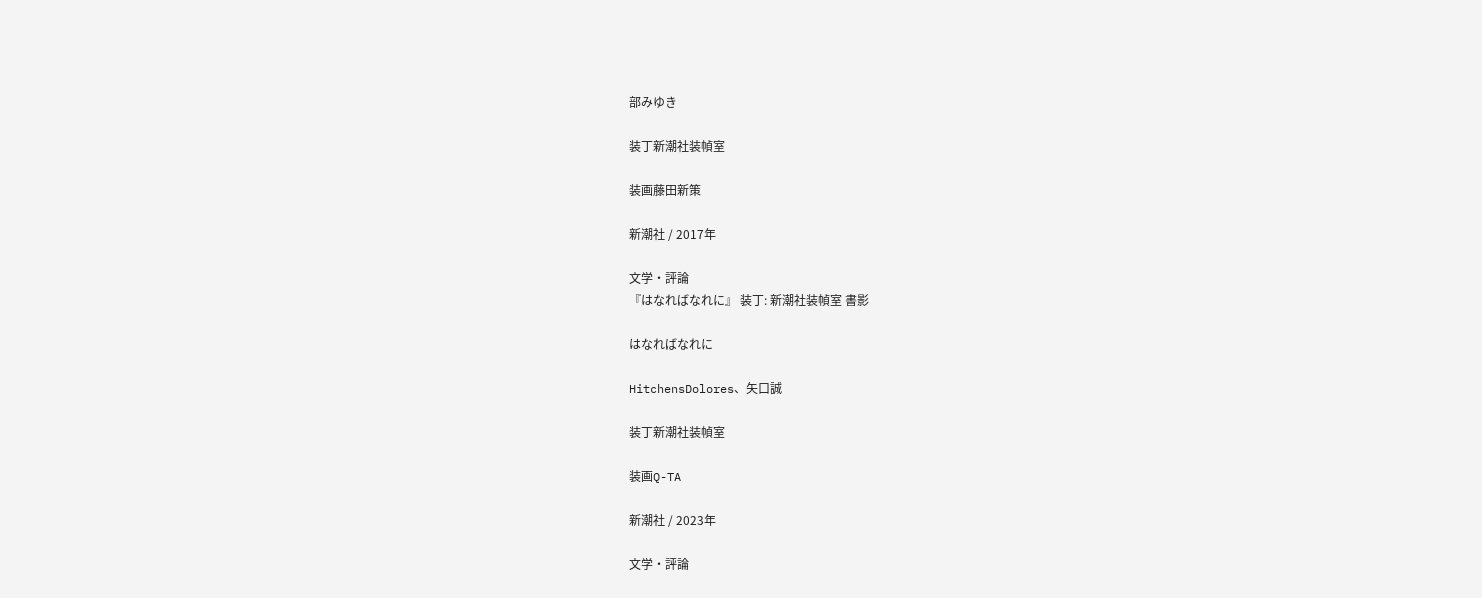部みゆき

装丁新潮社装幀室

装画藤田新策

新潮社 / 2017年

文学・評論
『はなればなれに』 装丁: 新潮社装幀室 書影

はなればなれに

HitchensDolores、矢口誠

装丁新潮社装幀室

装画Q-TA

新潮社 / 2023年

文学・評論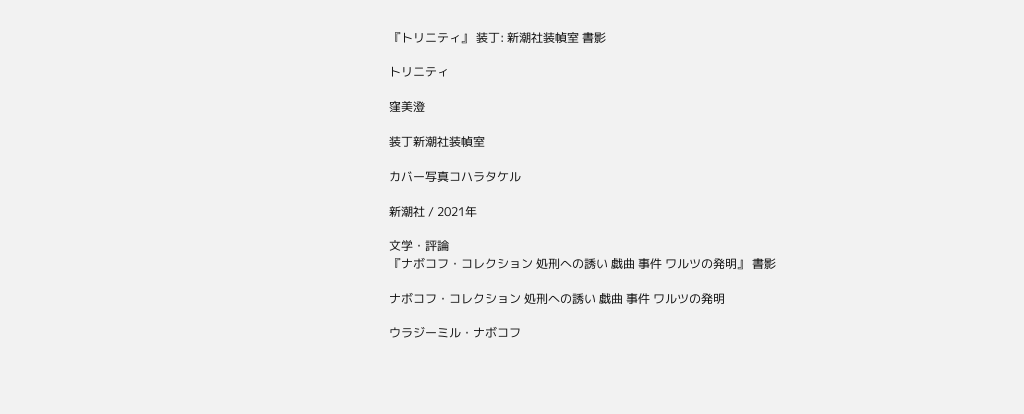『トリニティ』 装丁: 新潮社装幀室 書影

トリニティ

窪美澄

装丁新潮社装幀室

カバー写真コハラタケル

新潮社 / 2021年

文学・評論
『ナボコフ・コレクション 処刑への誘い 戯曲 事件 ワルツの発明』 書影

ナボコフ・コレクション 処刑への誘い 戯曲 事件 ワルツの発明

ウラジーミル・ナボコフ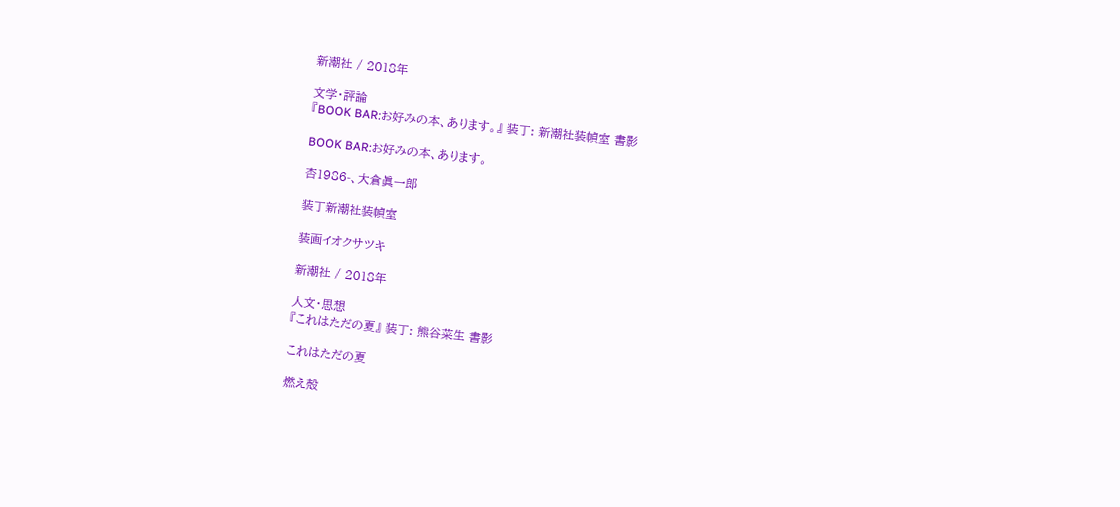新潮社 / 2018年

文学・評論
『BOOK BAR:お好みの本、あります。』 装丁: 新潮社装幀室 書影

BOOK BAR:お好みの本、あります。

杏1986-、大倉眞一郎

装丁新潮社装幀室

装画イオクサツキ

新潮社 / 2018年

人文・思想
『これはただの夏』 装丁: 熊谷菜生 書影

これはただの夏

燃え殻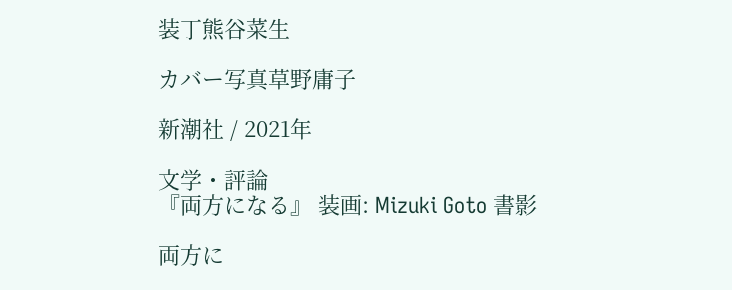装丁熊谷菜生

カバー写真草野庸子

新潮社 / 2021年

文学・評論
『両方になる』 装画: Mizuki Goto 書影

両方に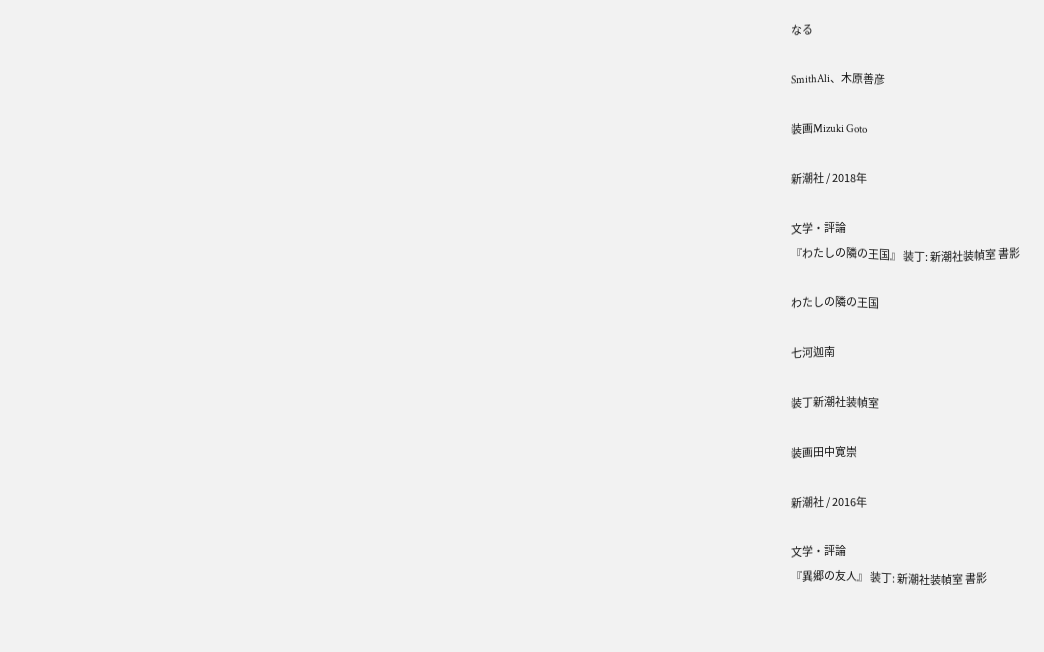なる

SmithAli、木原善彦

装画Mizuki Goto

新潮社 / 2018年

文学・評論
『わたしの隣の王国』 装丁: 新潮社装幀室 書影

わたしの隣の王国

七河迦南

装丁新潮社装幀室

装画田中寛崇

新潮社 / 2016年

文学・評論
『異郷の友人』 装丁: 新潮社装幀室 書影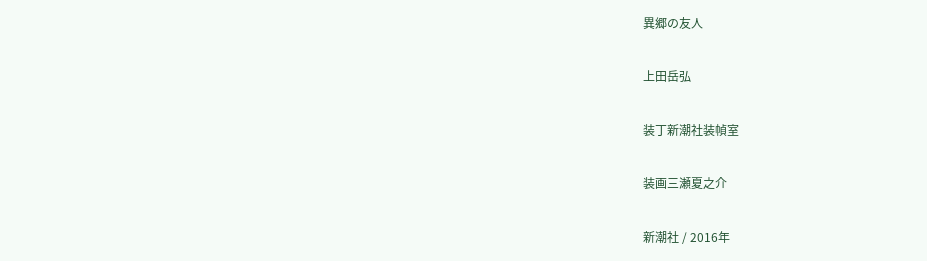異郷の友人

上田岳弘

装丁新潮社装幀室

装画三瀬夏之介

新潮社 / 2016年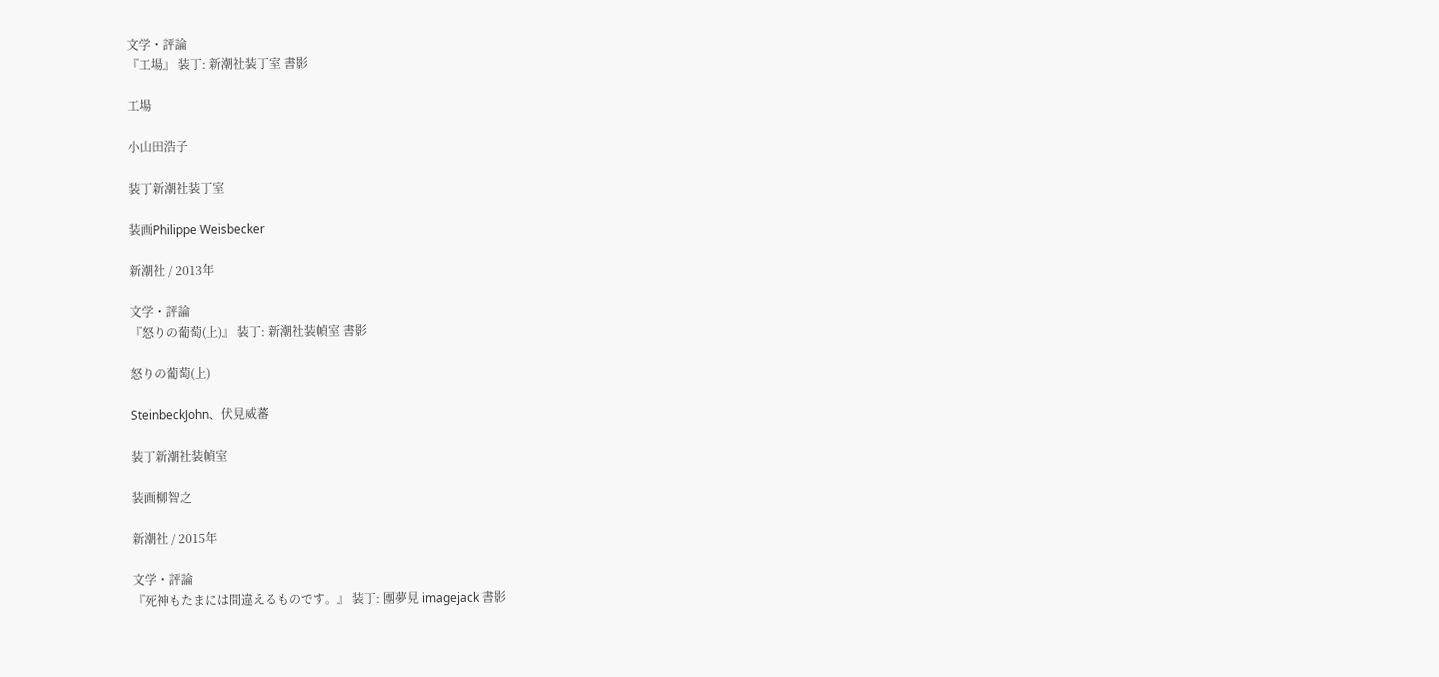文学・評論
『工場』 装丁: 新潮社装丁室 書影

工場

小山田浩子

装丁新潮社装丁室

装画Philippe Weisbecker

新潮社 / 2013年

文学・評論
『怒りの葡萄(上)』 装丁: 新潮社装幀室 書影

怒りの葡萄(上)

SteinbeckJohn、伏見威蕃

装丁新潮社装幀室

装画柳智之

新潮社 / 2015年

文学・評論
『死神もたまには間違えるものです。』 装丁: 團夢見 imagejack 書影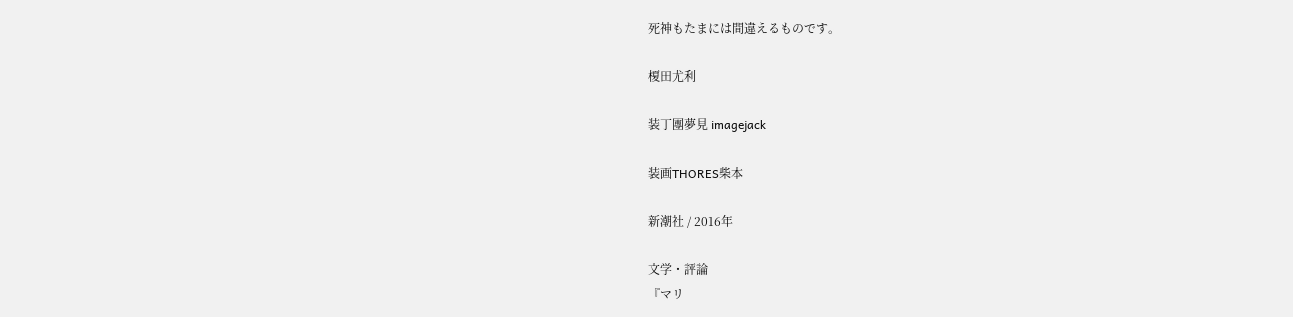死神もたまには間違えるものです。

榎田尤利

装丁團夢見 imagejack

装画THORES柴本

新潮社 / 2016年

文学・評論
『マリ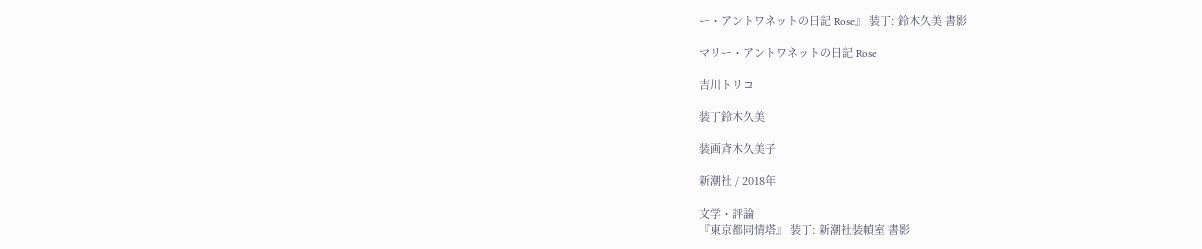ー・アントワネットの日記 Rose』 装丁: 鈴木久美 書影

マリー・アントワネットの日記 Rose

吉川トリコ

装丁鈴木久美

装画斉木久美子

新潮社 / 2018年

文学・評論
『東京都同情塔』 装丁: 新潮社装幀室 書影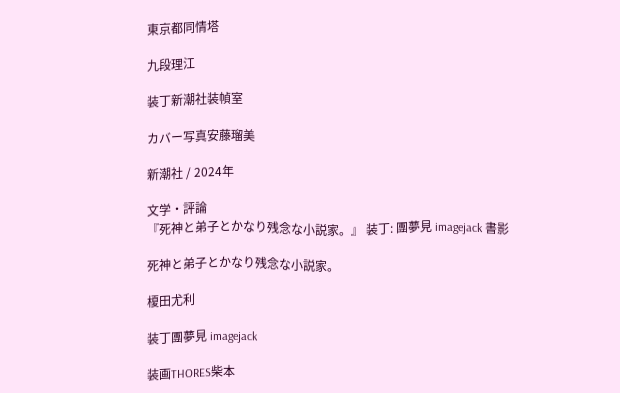東京都同情塔

九段理江

装丁新潮社装幀室

カバー写真安藤瑠美

新潮社 / 2024年

文学・評論
『死神と弟子とかなり残念な小説家。』 装丁: 團夢見 imagejack 書影

死神と弟子とかなり残念な小説家。

榎田尤利

装丁團夢見 imagejack

装画THORES柴本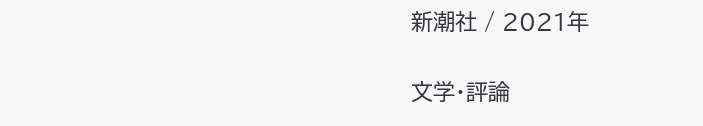新潮社 / 2021年

文学・評論